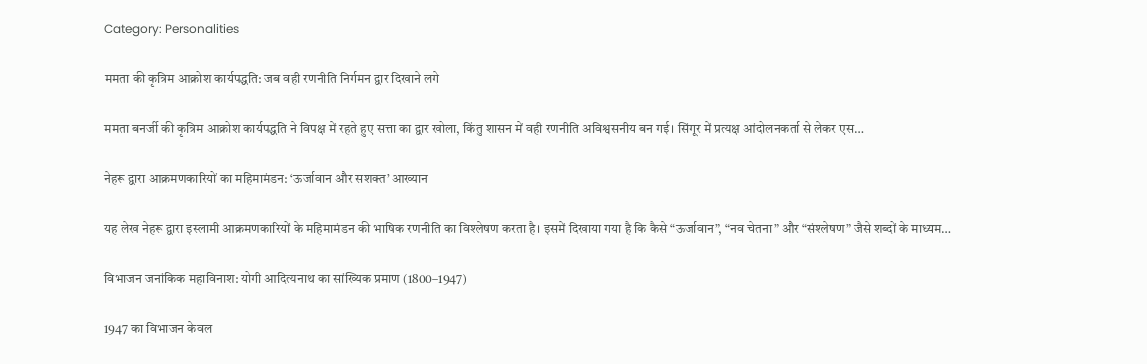Category: Personalities

ममता की कृत्रिम आक्रोश कार्यपद्धति: जब वही रणनीति निर्गमन द्वार दिखाने लगे

ममता बनर्जी की कृत्रिम आक्रोश कार्यपद्धति ने विपक्ष में रहते हुए सत्ता का द्वार खोला, किंतु शासन में वही रणनीति अविश्वसनीय बन गई। सिंगूर में प्रत्यक्ष आंदोलनकर्ता से लेकर एस…

नेहरू द्वारा आक्रमणकारियों का महिमामंडन: ‘ऊर्जावान और सशक्त’ आख्यान

यह लेख नेहरू द्वारा इस्लामी आक्रमणकारियों के महिमामंडन की भाषिक रणनीति का विश्लेषण करता है। इसमें दिखाया गया है कि कैसे “ऊर्जावान”, “नव चेतना” और “संश्लेषण” जैसे शब्दों के माध्यम…

विभाजन जनांकिक महाविनाश: योगी आदित्यनाथ का सांख्यिक प्रमाण (1800–1947)

1947 का विभाजन केवल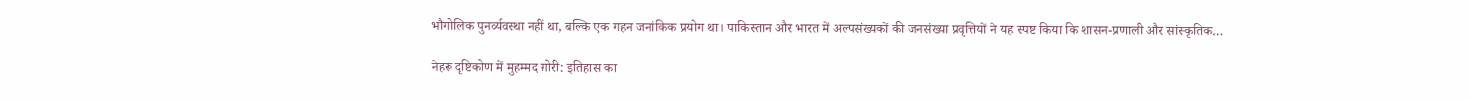भौगोलिक पुनर्व्यवस्था नहीं था, बल्कि एक गहन जनांकिक प्रयोग था। पाकिस्तान और भारत में अल्पसंख्यकों की जनसंख्या प्रवृत्तियों ने यह स्पष्ट किया कि शासन-प्रणाली और सांस्कृतिक…

नेहरू दृष्टिकोण में मुहम्मद ग़ोरी: इतिहास का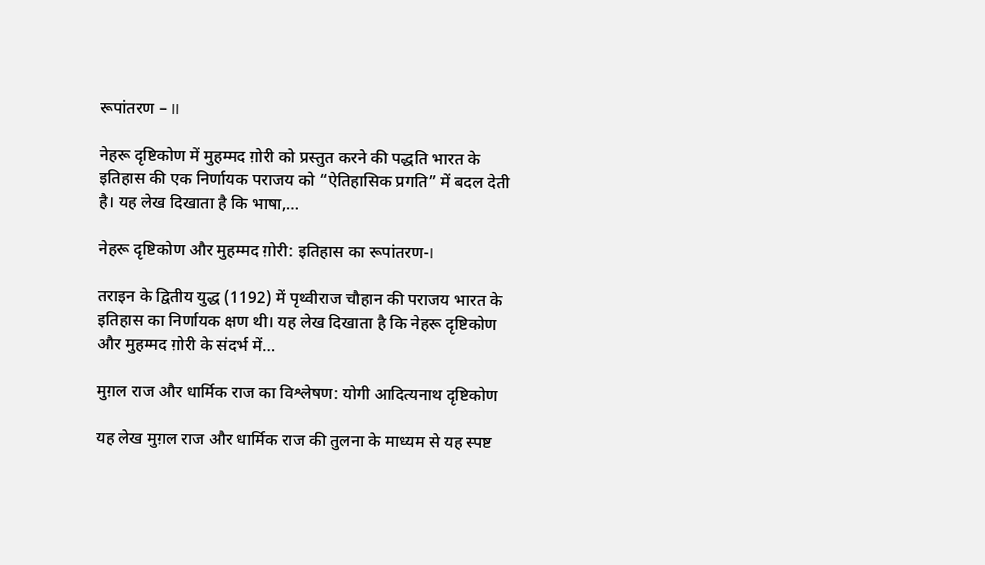रूपांतरण – II

नेहरू दृष्टिकोण में मुहम्मद ग़ोरी को प्रस्तुत करने की पद्धति भारत के इतिहास की एक निर्णायक पराजय को “ऐतिहासिक प्रगति” में बदल देती है। यह लेख दिखाता है कि भाषा,…

नेहरू दृष्टिकोण और मुहम्मद ग़ोरी: इतिहास का रूपांतरण-I

तराइन के द्वितीय युद्ध (1192) में पृथ्वीराज चौहान की पराजय भारत के इतिहास का निर्णायक क्षण थी। यह लेख दिखाता है कि नेहरू दृष्टिकोण और मुहम्मद ग़ोरी के संदर्भ में…

मुग़ल राज और धार्मिक राज का विश्लेषण: योगी आदित्यनाथ दृष्टिकोण

यह लेख मुग़ल राज और धार्मिक राज की तुलना के माध्यम से यह स्पष्ट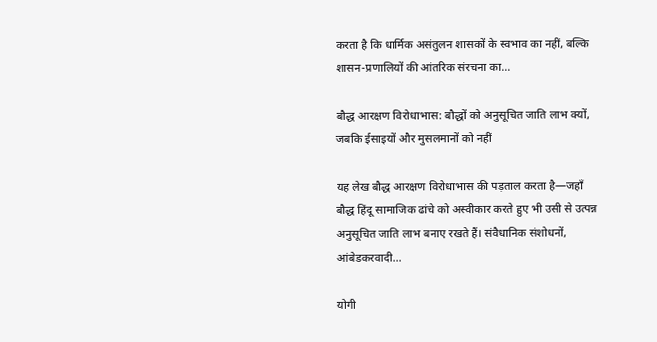करता है कि धार्मिक असंतुलन शासकों के स्वभाव का नहीं, बल्कि शासन-प्रणालियों की आंतरिक संरचना का…

बौद्ध आरक्षण विरोधाभास: बौद्धों को अनुसूचित जाति लाभ क्यों, जबकि ईसाइयों और मुसलमानों को नहीं

यह लेख बौद्ध आरक्षण विरोधाभास की पड़ताल करता है—जहाँ बौद्ध हिंदू सामाजिक ढांचे को अस्वीकार करते हुए भी उसी से उत्पन्न अनुसूचित जाति लाभ बनाए रखते हैं। संवैधानिक संशोधनों, आंबेडकरवादी…

योगी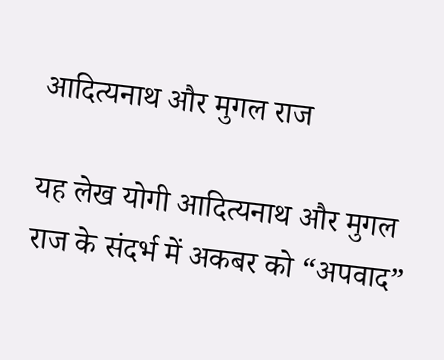आदित्यनाथ और मुगल राज

यह लेख योगी आदित्यनाथ और मुगल राज के संदर्भ में अकबर को “अपवाद”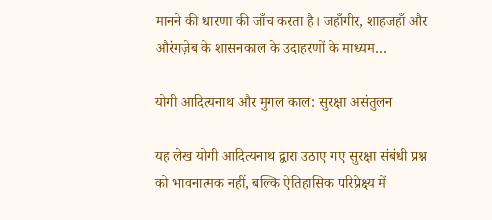मानने की धारणा की जाँच करता है। जहाँगीर, शाहजहाँ और औरंगज़ेब के शासनकाल के उदाहरणों के माध्यम…

योगी आदित्यनाथ और मुगल काल: सुरक्षा असंतुलन

यह लेख योगी आदित्यनाथ द्वारा उठाए गए सुरक्षा संबंधी प्रश्न को भावनात्मक नहीं, बल्कि ऐतिहासिक परिप्रेक्ष्य में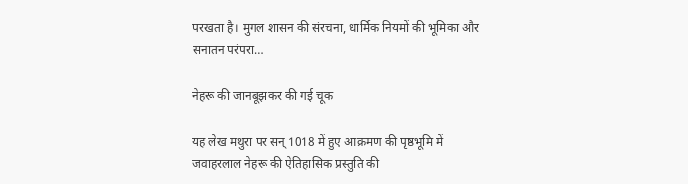परखता है। मुगल शासन की संरचना, धार्मिक नियमों की भूमिका और सनातन परंपरा…

नेहरू की जानबूझकर की गई चूक

यह लेख मथुरा पर सन् 1018 में हुए आक्रमण की पृष्ठभूमि में जवाहरलाल नेहरू की ऐतिहासिक प्रस्तुति की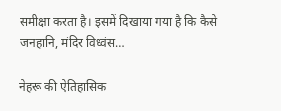समीक्षा करता है। इसमें दिखाया गया है कि कैसे जनहानि, मंदिर विध्वंस…

नेहरू की ऐतिहासिक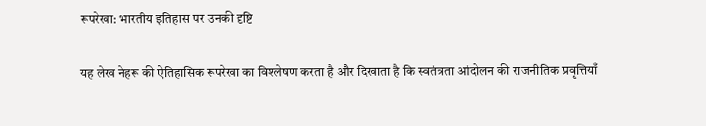रूपरेखा: भारतीय इतिहास पर उनकी दृष्टि

यह लेख नेहरू की ऐतिहासिक रूपरेखा का विश्लेषण करता है और दिखाता है कि स्वतंत्रता आंदोलन की राजनीतिक प्रवृत्तियाँ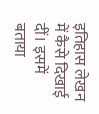इतिहास लेखन में कैसे दिखाई दीं। इसमें बताया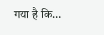गया है कि…